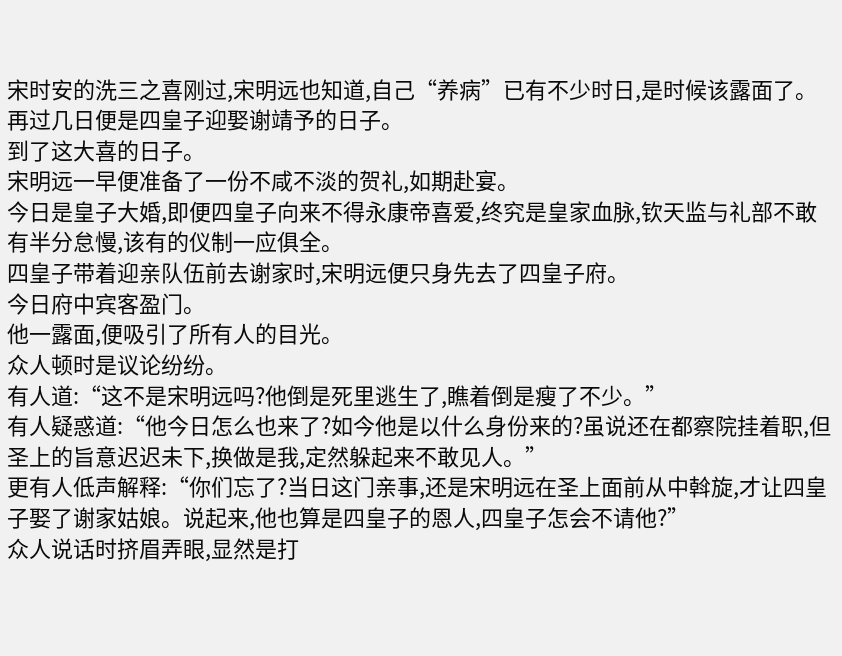宋时安的洗三之喜刚过,宋明远也知道,自己“养病”已有不少时日,是时候该露面了。
再过几日便是四皇子迎娶谢靖予的日子。
到了这大喜的日子。
宋明远一早便准备了一份不咸不淡的贺礼,如期赴宴。
今日是皇子大婚,即便四皇子向来不得永康帝喜爱,终究是皇家血脉,钦天监与礼部不敢有半分怠慢,该有的仪制一应俱全。
四皇子带着迎亲队伍前去谢家时,宋明远便只身先去了四皇子府。
今日府中宾客盈门。
他一露面,便吸引了所有人的目光。
众人顿时是议论纷纷。
有人道:“这不是宋明远吗?他倒是死里逃生了,瞧着倒是瘦了不少。”
有人疑惑道:“他今日怎么也来了?如今他是以什么身份来的?虽说还在都察院挂着职,但圣上的旨意迟迟未下,换做是我,定然躲起来不敢见人。”
更有人低声解释:“你们忘了?当日这门亲事,还是宋明远在圣上面前从中斡旋,才让四皇子娶了谢家姑娘。说起来,他也算是四皇子的恩人,四皇子怎会不请他?”
众人说话时挤眉弄眼,显然是打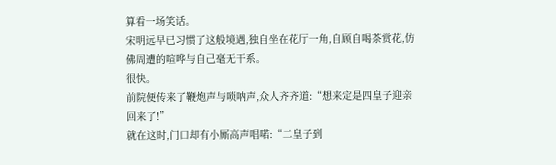算看一场笑话。
宋明远早已习惯了这般境遇,独自坐在花厅一角,自顾自喝茶赏花,仿佛周遭的喧哗与自己毫无干系。
很快。
前院便传来了鞭炮声与唢呐声,众人齐齐道:“想来定是四皇子迎亲回来了!”
就在这时,门口却有小厮高声唱喏:“二皇子到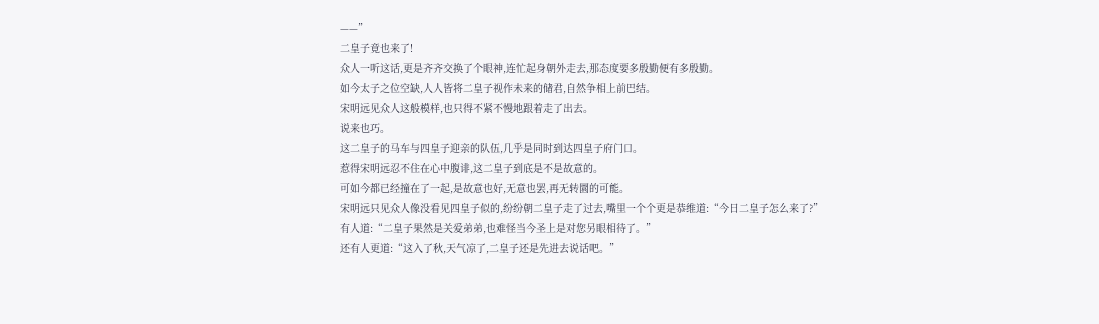——”
二皇子竟也来了!
众人一听这话,更是齐齐交换了个眼神,连忙起身朝外走去,那态度要多殷勤便有多殷勤。
如今太子之位空缺,人人皆将二皇子视作未来的储君,自然争相上前巴结。
宋明远见众人这般模样,也只得不紧不慢地跟着走了出去。
说来也巧。
这二皇子的马车与四皇子迎亲的队伍,几乎是同时到达四皇子府门口。
惹得宋明远忍不住在心中腹诽,这二皇子到底是不是故意的。
可如今都已经撞在了一起,是故意也好,无意也罢,再无转圜的可能。
宋明远只见众人像没看见四皇子似的,纷纷朝二皇子走了过去,嘴里一个个更是恭维道:“今日二皇子怎么来了?”
有人道:“二皇子果然是关爱弟弟,也难怪当今圣上是对您另眼相待了。”
还有人更道:“这入了秋,天气凉了,二皇子还是先进去说话吧。”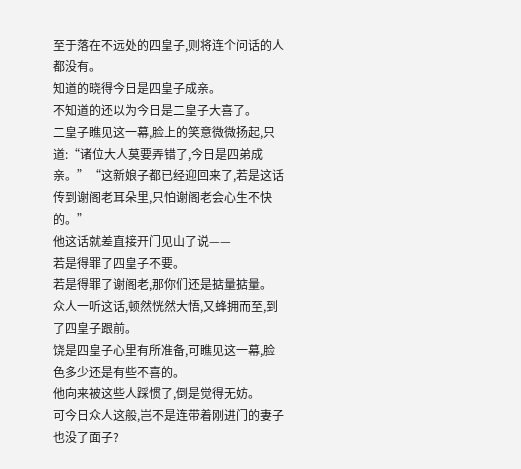至于落在不远处的四皇子,则将连个问话的人都没有。
知道的晓得今日是四皇子成亲。
不知道的还以为今日是二皇子大喜了。
二皇子瞧见这一幕,脸上的笑意微微扬起,只道:“诸位大人莫要弄错了,今日是四弟成亲。”“这新娘子都已经迎回来了,若是这话传到谢阁老耳朵里,只怕谢阁老会心生不快的。”
他这话就差直接开门见山了说——
若是得罪了四皇子不要。
若是得罪了谢阁老,那你们还是掂量掂量。
众人一听这话,顿然恍然大悟,又蜂拥而至,到了四皇子跟前。
饶是四皇子心里有所准备,可瞧见这一幕,脸色多少还是有些不喜的。
他向来被这些人踩惯了,倒是觉得无妨。
可今日众人这般,岂不是连带着刚进门的妻子也没了面子?